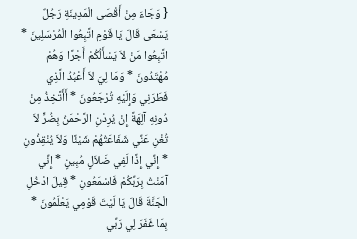{ وَجَاءَ مِنْ أَقْصَى الْمَدِينَةِ رَجُلٌ يَسْعَى قَالَ يَا قَوْمِ اتَّبِعُوا الْمُرْسَلِينَ * اتَّبِعُوا مَنْ لاَ يَسْأَلُكُمْ أَجْرًا وَهُمْ مُهْتَدُونَ * وَمَا لِيَ لاَ أَعْبُدُ الَّذِي فَطَرَنِي وَإِلَيْهِ تُرْجَعُونَ * أَأَتَّخِذُ مِنْ دُونِهِ آلِهَةً إِنْ يُرِدْنِ الرَّحْمَنُ بِضُرٍّ لاَ تُغْنِ عَنِّي شَفَاعَتُهُمْ شَيْئًا وَلاَ يُنْقِذُونِ * إِنِّي إِذًا لَفِي ضَلاَلٍ مُبِينٍ * إِنِّي آمَنْتُ بِرَبِّكُمْ فَاسْمَعُونِ * قِيلَ ادْخُلِ الْجَنَّةَ قَالَ يَا لَيْتَ قَوْمِي يَعْلَمُونَ * بِمَا غَفَرَ لِي رَبِّي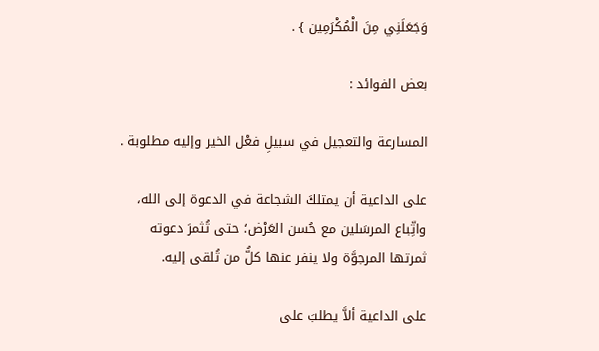وَجَعَلَنِي مِنَ الْمُكْرَمِين } .

بعض الفوائد :

المسارعة والتعجيل في سبيلِ فعْل الخير وإليه مطلوبة .

على الداعية أن يمتلكَ الشجاعة في الدعوة إلى الله، واتِّباع المرسَلين مع حُسن العَرْض؛ حتى تُثمرَ دعوته ثمرتها المرجوَّة ولا ينفر عنها كلُّ من تُلقى إليه.

على الداعية ألاَّ يطلبَ على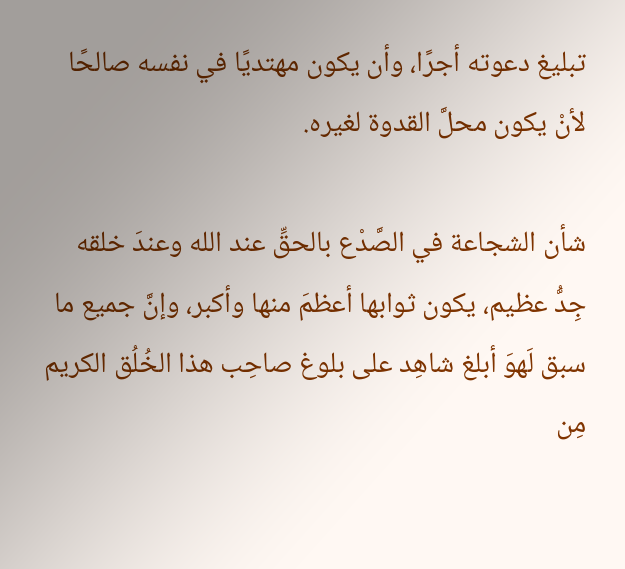تبليغ دعوته أجرًا، وأن يكون مهتديًا في نفسه صالحًا لأنْ يكون محلَّ القدوة لغيره.

شأن الشجاعة في الصَّدْع بالحقِّ عند الله وعندَ خلقه جِدُّ عظيم، يكون ثوابها أعظمَ منها وأكبر، وإنَّ جميع ما سبق لَهوَ أبلغ شاهِد على بلوغ صاحِب هذا الخُلُق الكريم مِن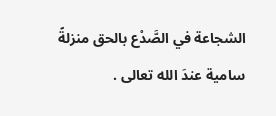الشجاعة في الصَّدْع بالحق منزلةً سامية عندَ الله تعالى .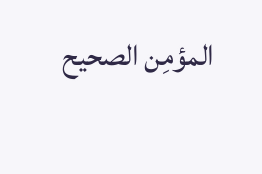المؤمِن الصحيح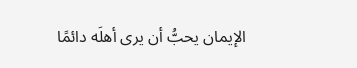الإيمان يحبُّ أن يرى أهلَه دائمًا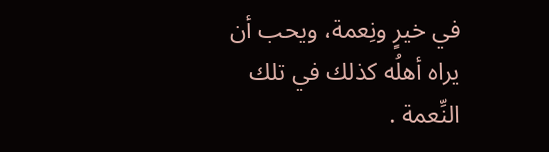في خيرٍ ونِعمة، ويحب أن يراه أهلُه كذلك في تلك النِّعمة .